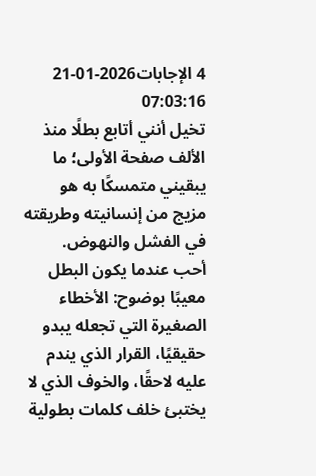4 الإجابات2026-01-21 07:03:16
تخيل أنني أتابع بطلًا منذ الألف صفحة الأولى؛ ما يبقيني متمسكًا به هو مزيج من إنسانيته وطريقته في الفشل والنهوض.
أحب عندما يكون البطل معيبًا بوضوح: الأخطاء الصغيرة التي تجعله يبدو حقيقيًا، القرار الذي يندم عليه لاحقًا، والخوف الذي لا يختبئ خلف كلمات بطولية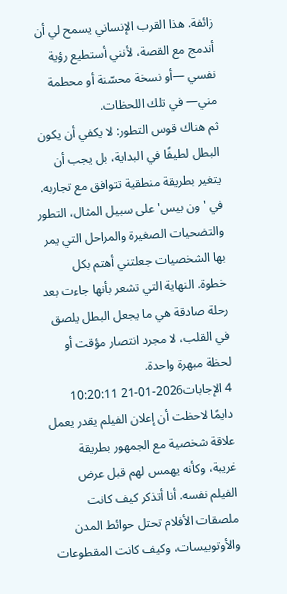زائفة. هذا القرب الإنساني يسمح لي أن أندمج مع القصة، لأنني أستطيع رؤية نفسي —أو نسخة محسّنة أو محطمة مني— في تلك اللحظات.
ثم هناك قوس التطور: لا يكفي أن يكون البطل لطيفًا في البداية، بل يجب أن يتغير بطريقة منطقية تتوافق مع تجاربه. في 'ون بيس' على سبيل المثال، التطور والتضحيات الصغيرة والمراحل التي يمر بها الشخصيات جعلتني أهتم بكل خطوة. النهاية التي تشعر بأنها جاءت بعد رحلة صادقة هي ما يجعل البطل يلصق في القلب، لا مجرد انتصار مؤقت أو لحظة مبهرة واحدة.
4 الإجابات2026-01-21 10:20:11
دايمًا لاحظت أن إعلان الفيلم يقدر يعمل علاقة شخصية مع الجمهور بطريقة غريبة، وكأنه يهمس لهم قبل عرض الفيلم نفسه. أنا أتذكر كيف كانت ملصقات الأفلام تحتل حوائط المدن والأوتوبيسات، وكيف كانت المقطوعات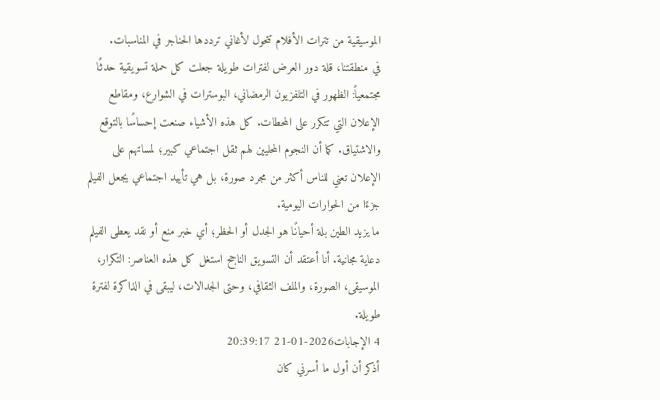الموسيقية من تترات الأفلام تتحول لأغاني ترددها الحناجر في المناسبات.
في منطقتنا، قلة دور العرض لفترات طويلة جعلت كل حملة تسويقية حدثًا مجتمعياً: الظهور في التلفزيون الرمضاني، البوسترات في الشوارع، ومقاطع الإعلان التي تتكرر على المحطات. كل هذه الأشياء صنعت إحساسًا بالتوقع والاشتياق. كما أن النجوم المحليين لهم ثقل اجتماعي كبير؛ لمساتهم على الإعلان تعني للناس أكثر من مجرد صورة، بل هي تأييد اجتماعي يجعل الفيلم جزءًا من الحوارات اليومية.
ما يزيد الطين بلة أحيانًا هو الجدل أو الحظر؛ أي خبر منع أو نقد يعطى الفيلم دعاية مجانية. أنا أعتقد أن التسويق الناجح استغل كل هذه العناصر: التكرار، الموسيقى، الصورة، والملف الثقافي، وحتى الجدالات، ليبقى في الذاكرة لفترة طويلة.
4 الإجابات2026-01-21 20:39:17
أذكر أن أول ما أسرني كان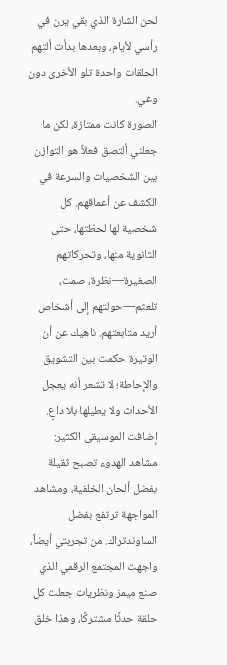لحن الشارة الذي بقي يرن في رأسي لأيام، وبعدها بدأت ألتهم الحلقات واحدة تلو الأخرى دون وعي.
الصورة كانت ممتازة، لكن ما جعلني ألتصق فعلاً هو التوازن بين الشخصيات والسرعة في الكشف عن أعماقهم. كل شخصية لها لحظتها، حتى الثانوية منها، وتحركاتهم الصغيرة—نظرة، صمت، تلعثم—حولتهم إلى أشخاص أريد متابعتهم. ناهيك عن أن الوتيرة حكمت بين التشويق والإحاطة؛ لا تشعر أنه يعجل الأحداث ولا يطيلها بلا داعٍ.
إضافت الموسيقى الكثير: مشاهد الهدوء تصبح ثقيلة بفضل ألحان الخلفية، ومشاهد المواجهة ترتفع بفضل الساوندتراك. من تجربتي أيضاً، واجهت المجتمع الرقمي الذي صنع ميمز ونظريات جعلت كل حلقة حدثًا مشتركًا، وهذا خلق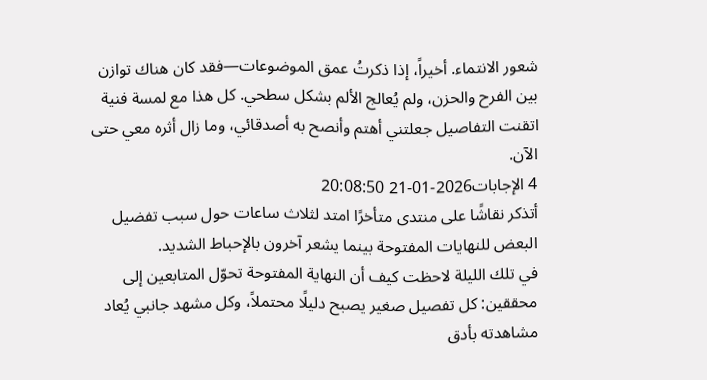شعور الانتماء. أخيراً، إذا ذكرتُ عمق الموضوعات—فقد كان هناك توازن بين الفرح والحزن، ولم يُعالج الألم بشكل سطحي. كل هذا مع لمسة فنية اتقنت التفاصيل جعلتني أهتم وأنصح به أصدقائي، وما زال أثره معي حتى الآن.
4 الإجابات2026-01-21 20:08:50
أتذكر نقاشًا على منتدى متأخرًا امتد لثلاث ساعات حول سبب تفضيل البعض للنهايات المفتوحة بينما يشعر آخرون بالإحباط الشديد.
في تلك الليلة لاحظت كيف أن النهاية المفتوحة تحوّل المتابعين إلى محققين: كل تفصيل صغير يصبح دليلًا محتملاً، وكل مشهد جانبي يُعاد مشاهدته بأدق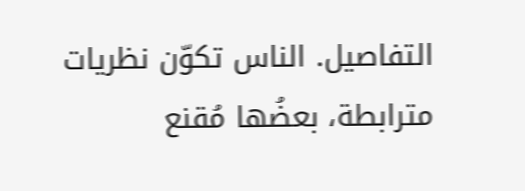التفاصيل. الناس تكوّن نظريات مترابطة، بعضُها مُقنع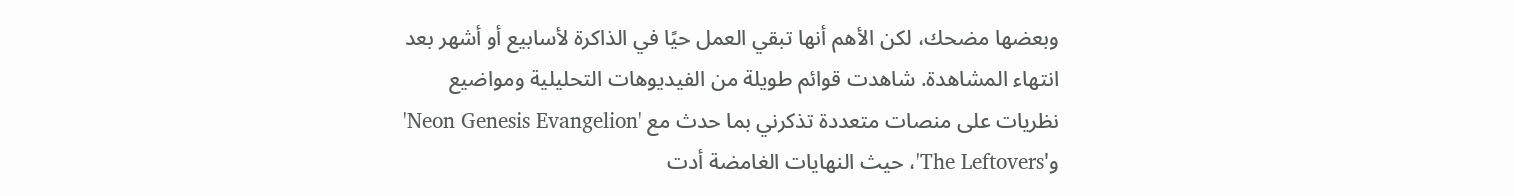وبعضها مضحك، لكن الأهم أنها تبقي العمل حيًا في الذاكرة لأسابيع أو أشهر بعد انتهاء المشاهدة. شاهدت قوائم طويلة من الفيديوهات التحليلية ومواضيع نظريات على منصات متعددة تذكرني بما حدث مع 'Neon Genesis Evangelion' و'The Leftovers'، حيث النهايات الغامضة أدت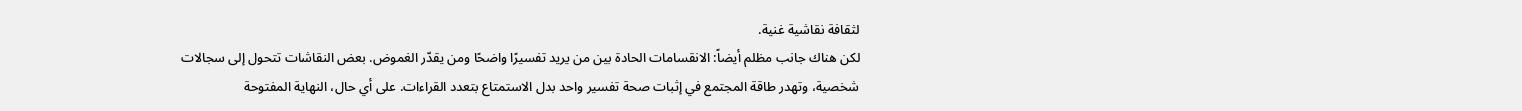لثقافة نقاشية غنية.
لكن هناك جانب مظلم أيضاً: الانقسامات الحادة بين من يريد تفسيرًا واضحًا ومن يقدّر الغموض. بعض النقاشات تتحول إلى سجالات شخصية، وتهدر طاقة المجتمع في إثبات صحة تفسير واحد بدل الاستمتاع بتعدد القراءات. على أي حال، النهاية المفتوحة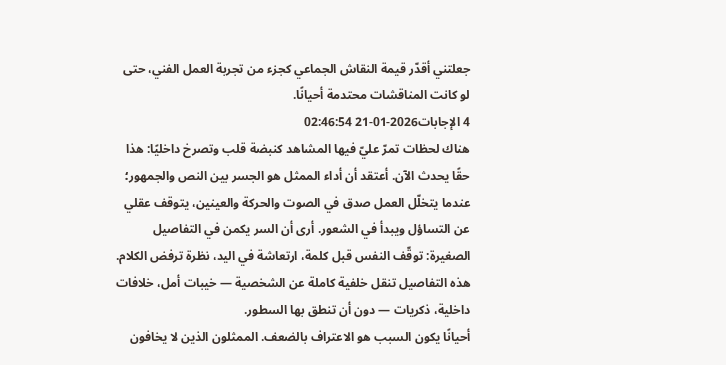جعلتني أقدّر قيمة النقاش الجماعي كجزء من تجربة العمل الفني، حتى لو كانت المناقشات محتدمة أحيانًا.
4 الإجابات2026-01-21 02:46:54
هناك لحظات تمرّ عليّ فيها المشاهد كنبضة قلب وتصرخ داخليًا: هذا حقًا يحدث الآن. أعتقد أن أداء الممثل هو الجسر بين النص والجمهور؛ عندما يتخلّل العمل صدق في الصوت والحركة والعينين، يتوقف عقلي عن التساؤل ويبدأ في الشعور. أرى أن السر يكمن في التفاصيل الصغيرة: توقّف النفس قبل كلمة، ارتعاشة في اليد، نظرة ترفض الكلام. هذه التفاصيل تنقل خلفية كاملة عن الشخصية — خيبات أمل، خلافات داخلية، ذكريات — دون أن تنطق بها السطور.
أحيانًا يكون السبب هو الاعتراف بالضعف. الممثلون الذين لا يخافون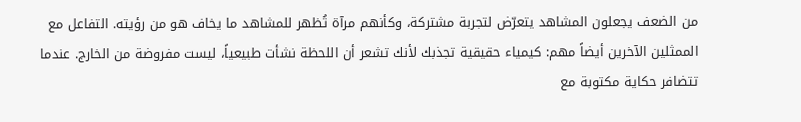من الضعف يجعلون المشاهد يتعرّض لتجربة مشتركة، وكأنهم مرآة تُظهر للمشاهد ما يخاف هو من رؤيته. التفاعل مع الممثلين الآخرين أيضاً مهم: كيمياء حقيقية تجذبك لأنك تشعر أن اللحظة نشأت طبيعياً، ليست مفروضة من الخارج. عندما تتضافر حكاية مكتوبة مع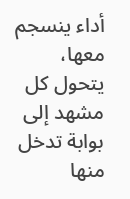أداء ينسجم معها، يتحول كل مشهد إلى بوابة تدخل منها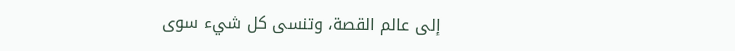إلى عالم القصة، وتنسى كل شيء سوى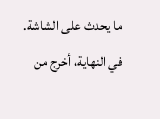ما يحدث على الشاشة. في النهاية، أخرج من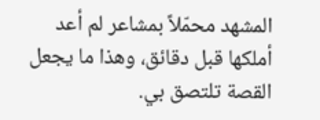المشهد محمّلاً بمشاعر لم أعد أملكها قبل دقائق، وهذا ما يجعل القصة تلتصق بي.